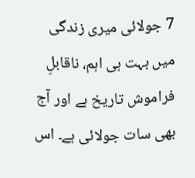7 جولائی میری زندگی میں بہت ہی اہم، ناقابلِ فراموش تاریخ ہے اور آج بھی سات جولائی ہے۔ اس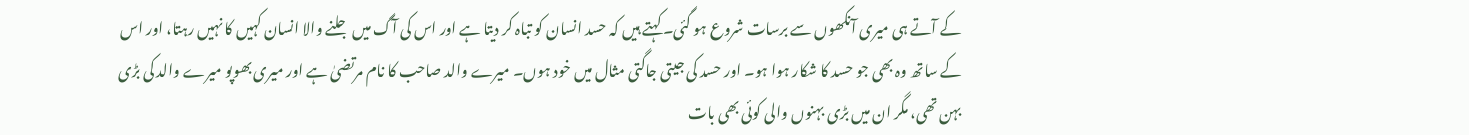کے آتے ہی میری آنکھوں سے برسات شروع ہو گئی۔ کہتے ہیں کہ حسد انسان کو تباہ کر دیتا ہے اور اس کی آگ میں جلنے والا انسان کہیں کا نہیں رہتا، اور اس کے ساتھ وہ بھی جو حسد کا شکار ہوا ہو۔ اور حسد کی جیتی جاگتی مثال میں خود ہوں۔ میرے والد صاحب کا نام مرتضیٰ ہے اور میری بھوپو میرے والد کی بڑی بہن تھی، مگر ان میں بڑی بہنوں والی کوئی بھی بات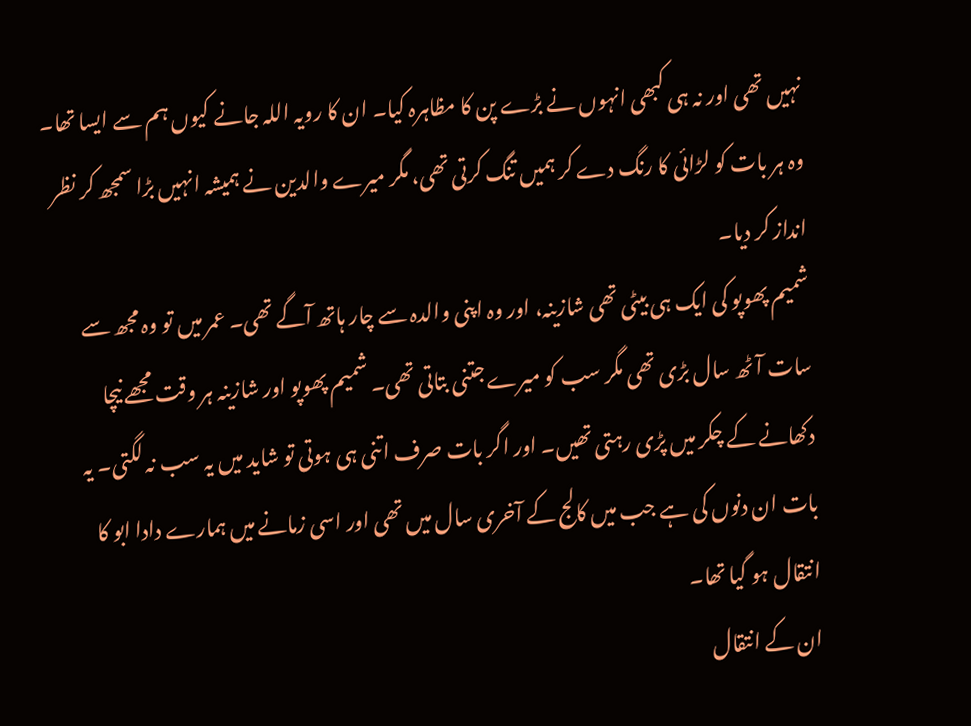نہیں تھی اور نہ ہی کبھی انہوں نے بڑے پن کا مظاہرہ کیا۔ ان کا رویہ اللہ جانے کیوں ہم سے ایسا تھا۔ وہ ہر بات کو لڑائی کا رنگ دے کر ہمیں تنگ کرتی تھی، مگر میرے والدین نے ہمیشہ انہیں بڑا سمجھ کر نظر انداز کر دیا۔
شمیم پھوپو کی ایک ہی بیٹی تھی شازینہ، اور وہ اپنی والدہ سے چار ہاتھ آگے تھی۔ عمر میں تو وہ مجھ سے سات آٹھ سال بڑی تھی مگر سب کو میرے جتنی بتاتی تھی۔ شمیم پھوپو اور شازینہ ہر وقت مجھے نیچا دکھانے کے چکر میں پڑی رہتی تھیں۔ اور اگر بات صرف اتنی ہی ہوتی تو شاید میں یہ سب نہ لگتی۔ یہ بات ان دنوں کی ہے جب میں کالج کے آخری سال میں تھی اور اسی زمانے میں ہمارے دادا ابو کا انتقال ہو گیا تھا۔
ان کے انتقال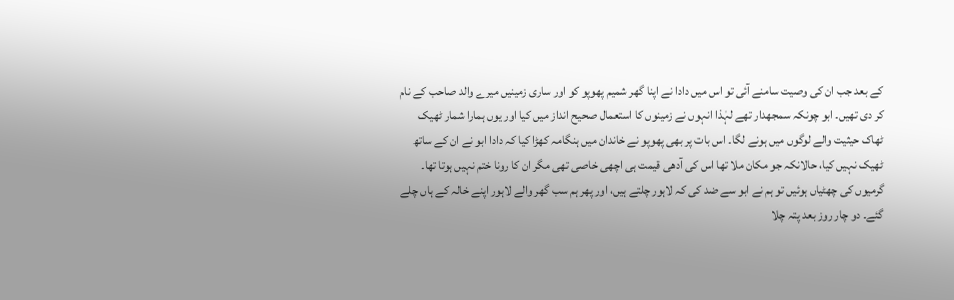کے بعد جب ان کی وصیت سامنے آئی تو اس میں دادا نے اپنا گھر شمیم پھوپو کو اور ساری زمینیں میرے والد صاحب کے نام کر دی تھیں۔ ابو چونکہ سمجھدار تھے لہٰذا انہوں نے زمینوں کا استعمال صحیح انداز میں کیا اور یوں ہمارا شمار ٹھیک ٹھاک حیثیت والے لوگوں میں ہونے لگا۔ اس بات پر بھی پھوپو نے خاندان میں ہنگامہ کھڑا کیا کہ دادا ابو نے ان کے ساتھ ٹھیک نہیں کیا، حالانکہ جو مکان ملا تھا اس کی آدھی قیمت ہی اچھی خاصی تھی مگر ان کا رونا ختم نہیں ہوتا تھا۔
گرمیوں کی چھٹیاں ہوئیں تو ہم نے ابو سے ضد کی کہ لاہور چلتے ہیں، اور پھر ہم سب گھر والے لاہور اپنے خالہ کے ہاں چلے گئے۔ دو چار روز بعد پتہ چلا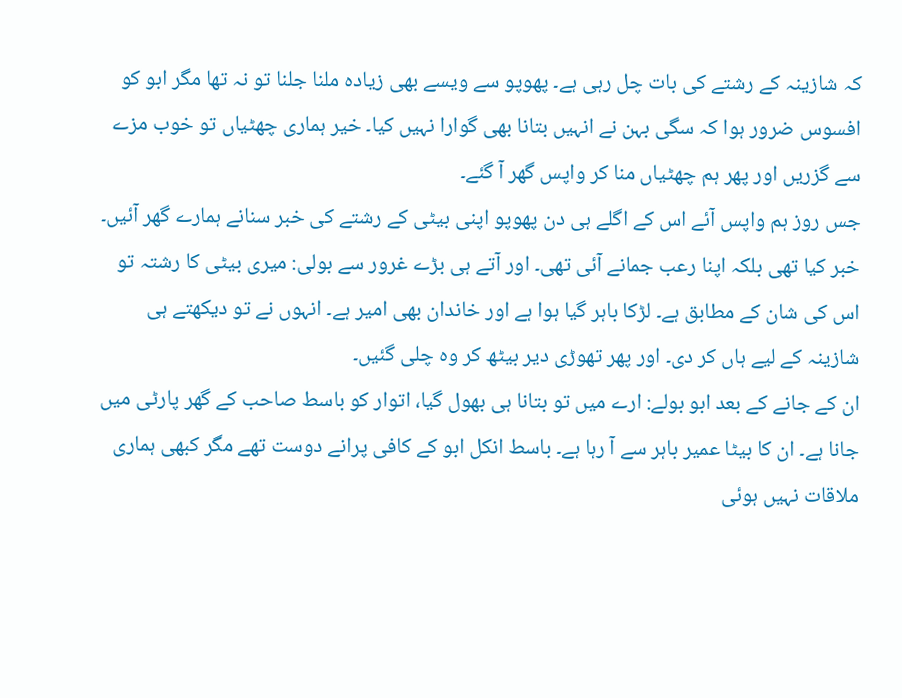کہ شازینہ کے رشتے کی بات چل رہی ہے۔ پھوپو سے ویسے بھی زیادہ ملنا جلنا تو نہ تھا مگر ابو کو افسوس ضرور ہوا کہ سگی بہن نے انہیں بتانا بھی گوارا نہیں کیا۔ خیر ہماری چھٹیاں تو خوب مزے سے گزریں اور پھر ہم چھٹیاں منا کر واپس گھر آ گئے۔
جس روز ہم واپس آئے اس کے اگلے ہی دن پھوپو اپنی بیٹی کے رشتے کی خبر سنانے ہمارے گھر آئیں۔ خبر کیا تھی بلکہ اپنا رعب جمانے آئی تھی۔ اور آتے ہی بڑے غرور سے بولی: میری بیٹی کا رشتہ تو اس کی شان کے مطابق ہے۔ لڑکا باہر گیا ہوا ہے اور خاندان بھی امیر ہے۔ انہوں نے تو دیکھتے ہی شازینہ کے لیے ہاں کر دی۔ اور پھر تھوڑی دیر بیٹھ کر وہ چلی گئیں۔
ان کے جانے کے بعد ابو بولے: ارے میں تو بتانا ہی بھول گیا، اتوار کو باسط صاحب کے گھر پارٹی میں جانا ہے۔ ان کا بیٹا عمیر باہر سے آ رہا ہے۔ باسط انکل ابو کے کافی پرانے دوست تھے مگر کبھی ہماری ملاقات نہیں ہوئی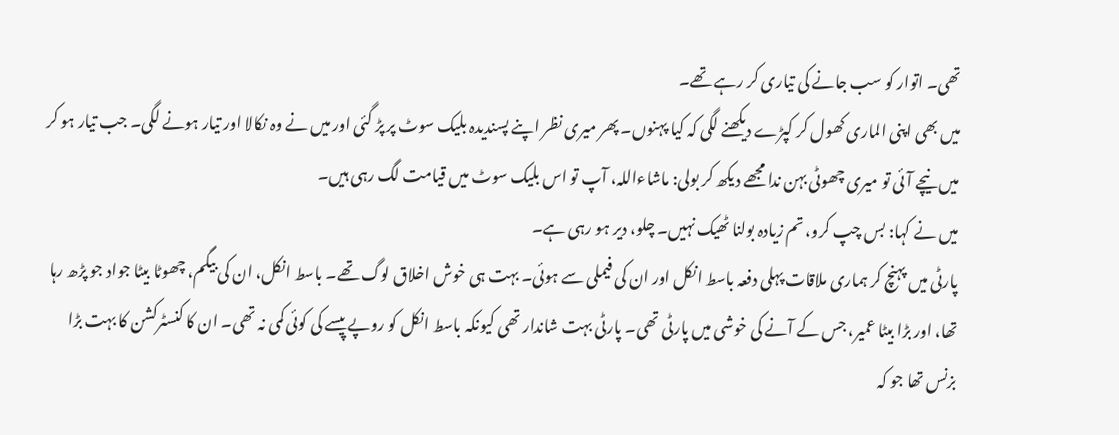تھی۔ اتوار کو سب جانے کی تیاری کر رہے تھے۔
میں بھی اپنی الماری کھول کر کپڑے دیکھنے لگی کہ کیا پہنوں۔ پھر میری نظر اپنے پسندیدہ بلیک سوٹ پر پڑ گئی اور میں نے وہ نکالا اور تیار ہونے لگی۔ جب تیار ہو کر میں نیچے آئی تو میری چھوٹی بہن ندا مجھے دیکھ کر بولی: ماشاءاللہ، آپ تو اس بلیک سوٹ میں قیامت لگ رہی ہیں۔
میں نے کہا: بس چپ کرو، تم زیادہ بولنا ٹھیک نہیں۔ چلو، دیر ہو رہی ہے۔
پارٹی میں پہنچ کر ہماری ملاقات پہلی دفعہ باسط انکل اور ان کی فیملی سے ہوئی۔ بہت ہی خوش اخلاق لوگ تھے۔ باسط انکل، ان کی بیگم، چھوٹا بیٹا جواد جو پڑھ رہا تھا، اور بڑا بیٹا عمیر، جس کے آنے کی خوشی میں پارٹی تھی۔ پارٹی بہت شاندار تھی کیونکہ باسط انکل کو روپے پیسے کی کوئی کمی نہ تھی۔ ان کا کنسٹرکشن کا بہت بڑا بزنس تھا جو کہ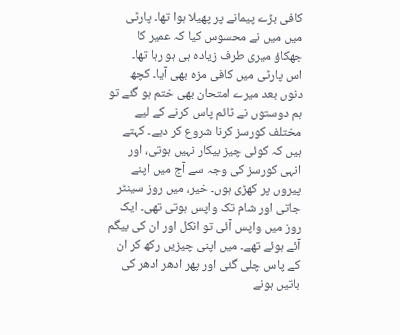کافی بڑے پیمانے پر پھیلا ہوا تھا۔ پارٹی میں میں نے محسوس کیا کہ عمیر کا جھکاؤ میری طرف زیادہ ہی ہو رہا تھا۔
اس پارٹی میں کافی مزہ بھی آیا۔ کچھ دنوں بعد میرے امتحان بھی ختم ہو گئے تو ہم دوستوں نے ٹائم پاس کرنے کے لیے مختلف کورسز کرنا شروع کر دیے۔ کہتے ہیں کہ کوئی چیز بیکار نہیں ہوتی، اور انہی کورسز کی وجہ سے آج میں اپنے پیروں پر کھڑی ہوں۔ خیر، میں روز سینٹر جاتی اور شام تک واپس ہوتی تھی۔ ایک روز میں واپس آئی تو انکل اور ان کی بیگم آئے ہوئے تھے۔ میں اپنی چیزیں رکھ کر ان کے پاس چلی گئی اور پھر ادھر ادھر کی باتیں ہونے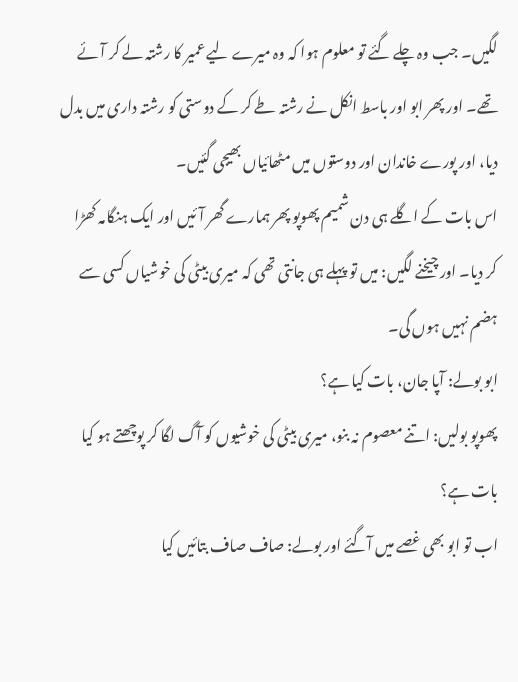لگیں۔ جب وہ چلے گئے تو معلوم ہوا کہ وہ میرے لیے عمیر کا رشتہ لے کر آئے تھے۔ اور پھر ابو اور باسط انکل نے رشتہ طے کر کے دوستی کو رشتہ داری میں بدل دیا، اور پورے خاندان اور دوستوں میں مٹھائیاں بھیجی گئیں۔
اس بات کے اگلے ہی دن شمیم پھوپو پھر ہمارے گھر آئیں اور ایک ہنگامہ کھڑا کر دیا۔ اور چیخنے لگیں: میں تو پہلے ہی جانتی تھی کہ میری بیٹی کی خوشیاں کسی سے ہضم نہیں ہوں گی۔
ابو بولے: آپا جان، بات کیا ہے؟
پھوپو بولیں: اتنے معصوم نہ بنو، میری بیٹی کی خوشیوں کو آگ لگا کر پوچھتے ہو کیا بات ہے؟
اب تو ابو بھی غصے میں آگئے اور بولے: صاف صاف بتائیں کیا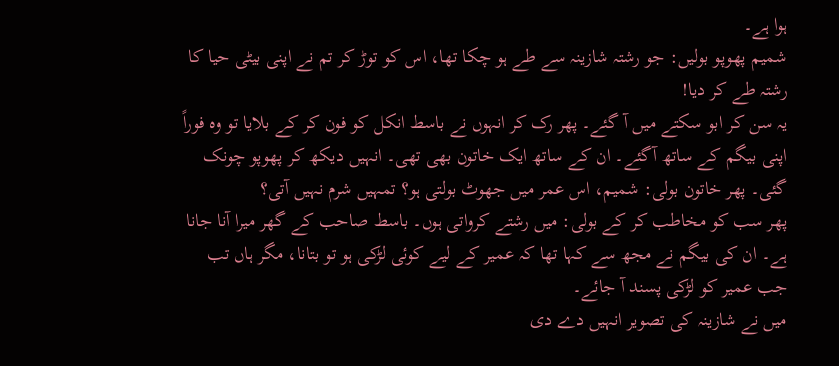ہوا ہے۔
شمیم پھوپو بولیں: جو رشتہ شازینہ سے طے ہو چکا تھا، اس کو توڑ کر تم نے اپنی بیٹی حیا کا رشتہ طے کر دیا!
یہ سن کر ابو سکتے میں آ گئے۔ پھر رک کر انہوں نے باسط انکل کو فون کر کے بلایا تو وہ فوراً اپنی بیگم کے ساتھ آگئے۔ ان کے ساتھ ایک خاتون بھی تھی۔ انہیں دیکھ کر پھوپو چونک گئی۔ پھر خاتون بولی: شمیم، اس عمر میں جھوٹ بولتی ہو؟ تمہیں شرم نہیں آتی؟
پھر سب کو مخاطب کر کے بولی: میں رشتے کرواتی ہوں۔ باسط صاحب کے گھر میرا آنا جانا ہے۔ ان کی بیگم نے مجھ سے کہا تھا کہ عمیر کے لیے کوئی لڑکی ہو تو بتانا، مگر ہاں تب جب عمیر کو لڑکی پسند آ جائے۔
میں نے شازینہ کی تصویر انہیں دے دی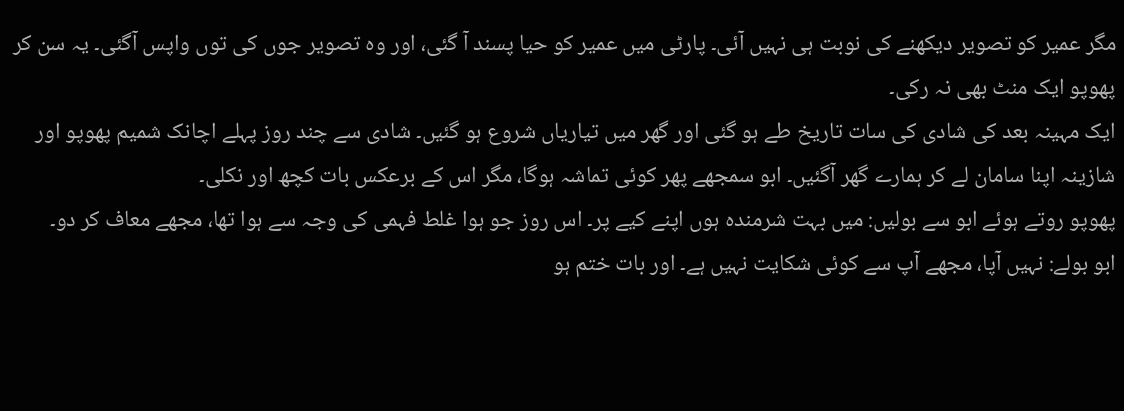مگر عمیر کو تصویر دیکھنے کی نوبت ہی نہیں آئی۔ پارٹی میں عمیر کو حیا پسند آ گئی، اور وہ تصویر جوں کی توں واپس آگئی۔ یہ سن کر پھوپو ایک منٹ بھی نہ رکی۔
ایک مہینہ بعد کی شادی کی سات تاریخ طے ہو گئی اور گھر میں تیاریاں شروع ہو گئیں۔ شادی سے چند روز پہلے اچانک شمیم پھوپو اور شازینہ اپنا سامان لے کر ہمارے گھر آگئیں۔ ابو سمجھے پھر کوئی تماشہ ہوگا، مگر اس کے برعکس بات کچھ اور نکلی۔
پھوپو روتے ہوئے ابو سے بولیں: میں بہت شرمندہ ہوں اپنے کیے پر۔ اس روز جو ہوا غلط فہمی کی وجہ سے ہوا تھا، مجھے معاف کر دو۔
ابو بولے: نہیں آپا، مجھے آپ سے کوئی شکایت نہیں ہے۔ اور بات ختم ہو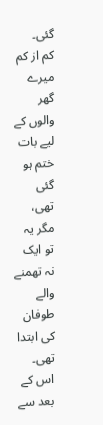گئی۔
کم از کم میرے گھر والوں کے لیے بات ختم ہو گئی تھی، مگر یہ تو ایک نہ تھمنے والے طوفان کی ابتدا تھی۔ اس کے بعد سے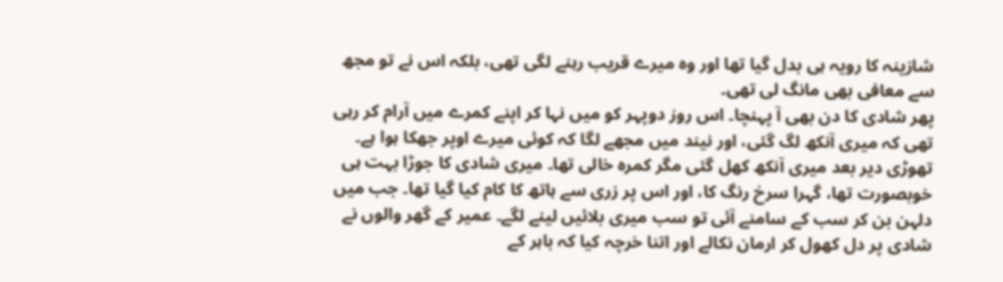شازینہ کا رویہ ہی بدل گیا تھا اور وہ میرے قریب رہنے لگی تھی، بلکہ اس نے تو مجھ سے معافی بھی مانگ لی تھی۔
پھر شادی کا دن بھی آ پہنچا۔ اس روز دوپہر کو میں نہا کر اپنے کمرے میں آرام کر رہی تھی کہ میری آنکھ لگ گئی، اور نیند میں مجھے لگا کہ کوئی میرے اوپر جھکا ہوا ہے۔
تھوڑی دیر بعد میری آنکھ کھل گئی مگر کمرہ خالی تھا۔ میری شادی کا جوڑا بہت ہی خوبصورت تھا، گہرا سرخ رنگ کا، اور اس پر زری سے ہاتھ کا کام کیا گیا تھا۔ جب میں دلہن بن کر سب کے سامنے آئی تو سب میری بلائیں لینے لگے۔ عمیر کے گھر والوں نے شادی پر دل کھول کر ارمان نکالے اور اتنا خرچہ کیا کہ باہر کے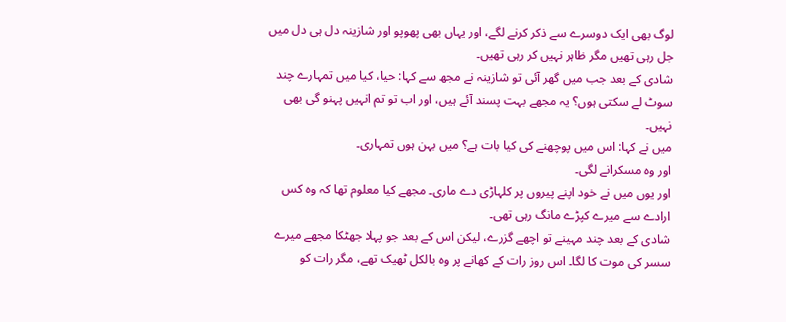لوگ بھی ایک دوسرے سے ذکر کرنے لگے، اور یہاں بھی پھوپو اور شازینہ دل ہی دل میں جل رہی تھیں مگر ظاہر نہیں کر رہی تھیں۔
شادی کے بعد جب میں گھر آئی تو شازینہ نے مجھ سے کہا: حیا، کیا میں تمہارے چند سوٹ لے سکتی ہوں؟ یہ مجھے بہت پسند آئے ہیں، اور اب تو تم انہیں پہنو گی بھی نہیں۔
میں نے کہا: اس میں پوچھنے کی کیا بات ہے؟ میں بہن ہوں تمہاری۔
اور وہ مسکرانے لگی۔
اور یوں میں نے خود اپنے پیروں پر کلہاڑی دے ماری۔ مجھے کیا معلوم تھا کہ وہ کس ارادے سے میرے کپڑے مانگ رہی تھی۔
شادی کے بعد چند مہینے تو اچھے گزرے، لیکن اس کے بعد جو پہلا جھٹکا مجھے میرے سسر کی موت کا لگا۔ اس روز رات کے کھانے پر وہ بالکل ٹھیک تھے، مگر رات کو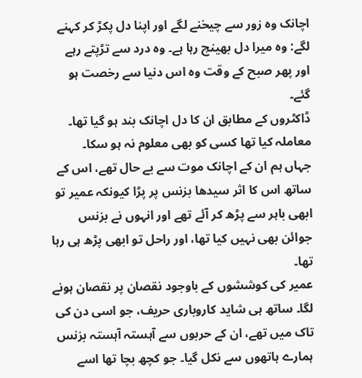اچانک وہ زور سے چیخنے لگے اور اپنا دل پکڑ کر کہنے لگے: وہ میرا دل بھینچ رہا ہے۔ وہ درد سے تڑپتے رہے اور پھر صبح کے وقت وہ اس دنیا سے رخصت ہو گئے۔
ڈاکٹروں کے مطابق ان کا دل اچانک بند ہو گیا تھا۔ معاملہ کیا تھا کسی کو بھی معلوم نہ ہو سکا۔
جہاں ہم ان کے اچانک موت سے بے حال تھے، اس کے ساتھ اس کا اثر سیدھا بزنس پر پڑا کیونکہ عمیر تو ابھی باہر سے پڑھ کر آئے تھے اور انہوں نے بزنس جوائن بھی نہیں کیا تھا، اور راحل تو ابھی پڑھ ہی رہا تھا۔
عمیر کی کوششوں کے باوجود نقصان پر نقصان ہونے لگا۔ ساتھ ہی شاید کاروباری حریف، جو اسی دن کی تاک میں تھے، ان کے حربوں سے آہستہ آہستہ بزنس ہمارے ہاتھوں سے نکل گیا۔ جو کچھ بچا تھا اسے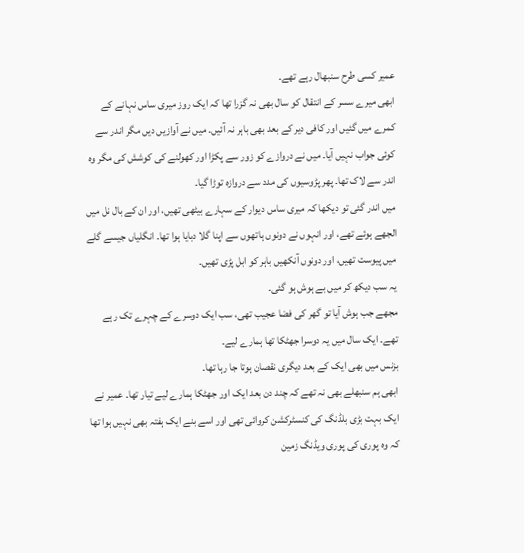عمیر کسی طرح سنبھال رہے تھے۔
ابھی میرے سسر کے انتقال کو سال بھی نہ گزرا تھا کہ ایک روز میری ساس نہانے کے کمرے میں گئیں اور کافی دیر کے بعد بھی باہر نہ آئیں۔ میں نے آوازیں دیں مگر اندر سے کوئی جواب نہیں آیا۔ میں نے دروازے کو زور سے پکڑا اور کھولنے کی کوشش کی مگر وہ اندر سے لاک تھا۔ پھر پڑوسیوں کی مدد سے دروازہ توڑا گیا۔
میں اندر گئی تو دیکھا کہ میری ساس دیوار کے سہارے بیٹھی تھیں، اور ان کے بال نل میں الجھے ہوئے تھے، اور انہوں نے دونوں ہاتھوں سے اپنا گلا دبایا ہوا تھا۔ انگلیاں جیسے گلے میں پیوست تھیں، اور دونوں آنکھیں باہر کو ابل پڑی تھیں۔
یہ سب دیکھ کر میں بے ہوش ہو گئی۔
مجھے جب ہوش آیا تو گھر کی فضا عجیب تھی، سب ایک دوسرے کے چہرے تک رہے تھے۔ ایک سال میں یہ دوسرا جھٹکا تھا ہمارے لیے۔
بزنس میں بھی ایک کے بعد دیگری نقصان ہوتا جا رہا تھا۔
ابھی ہم سنبھلے بھی نہ تھے کہ چند دن بعد ایک اور جھٹکا ہمارے لیے تیار تھا۔ عمیر نے ایک بہت بڑی بلڈنگ کی کنسٹرکشن کروائی تھی اور اسے بنے ایک ہفتہ بھی نہیں ہوا تھا کہ وہ پوری کی پوری ویڈنگ زمین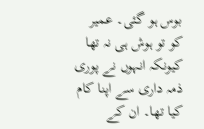بوس ہو گئی۔ عمیر کو تو ہوش ہی نہ تھا کیونکہ انہوں نے پوری ذمہ داری سے اپنا کام کیا تھا۔ ان کے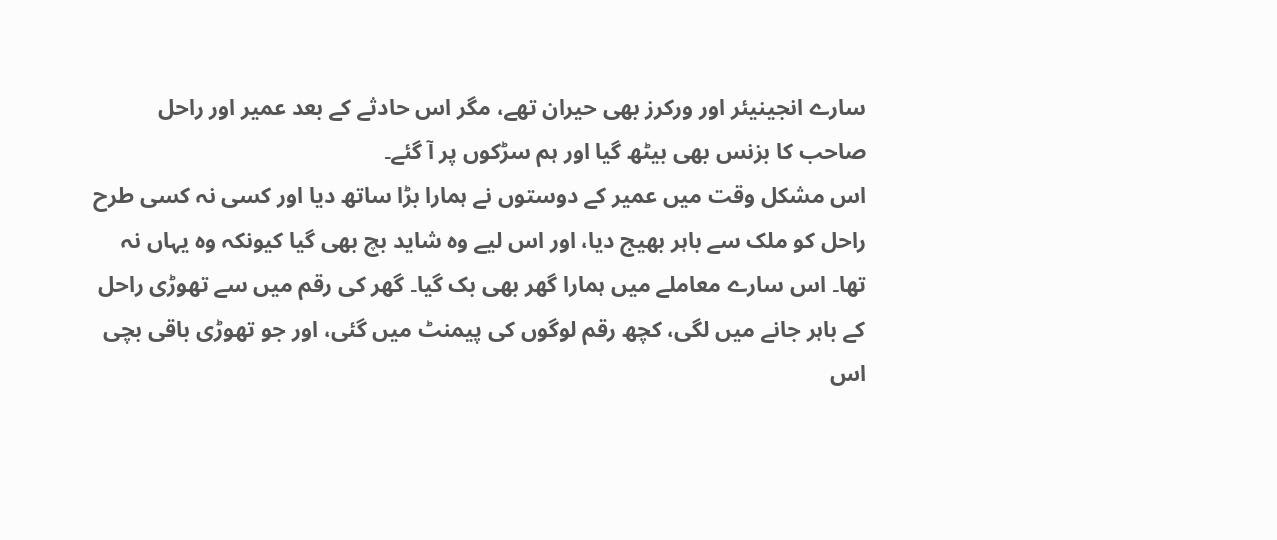سارے انجینیئر اور ورکرز بھی حیران تھے، مگر اس حادثے کے بعد عمیر اور راحل صاحب کا بزنس بھی بیٹھ گیا اور ہم سڑکوں پر آ گئے۔
اس مشکل وقت میں عمیر کے دوستوں نے ہمارا بڑا ساتھ دیا اور کسی نہ کسی طرح راحل کو ملک سے باہر بھیج دیا، اور اس لیے وہ شاید بچ بھی گیا کیونکہ وہ یہاں نہ تھا۔ اس سارے معاملے میں ہمارا گھر بھی بک گیا۔ گھر کی رقم میں سے تھوڑی راحل کے باہر جانے میں لگی، کچھ رقم لوگوں کی پیمنٹ میں گئی، اور جو تھوڑی باقی بچی اس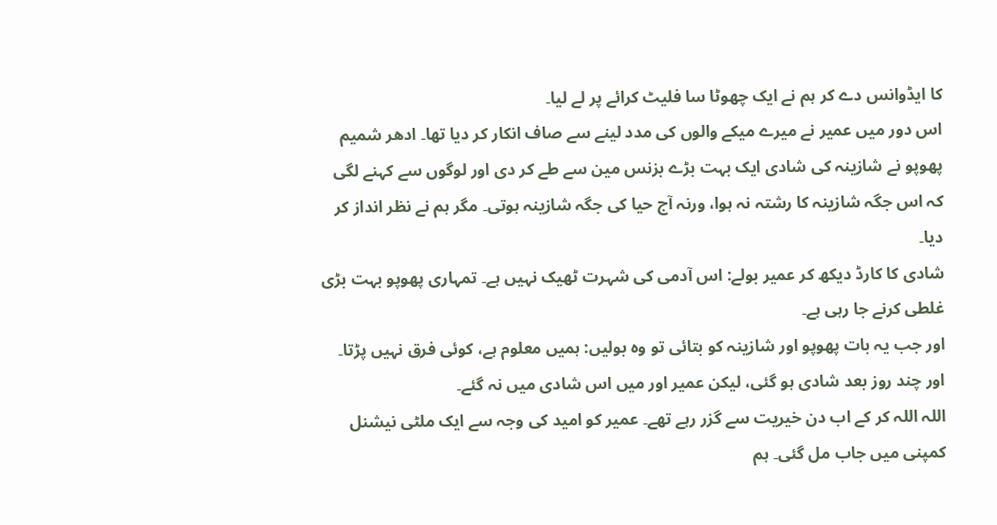کا ایڈوانس دے کر ہم نے ایک چھوٹا سا فلیٹ کرائے پر لے لیا۔
اس دور میں عمیر نے میرے میکے والوں کی مدد لینے سے صاف انکار کر دیا تھا۔ ادھر شمیم پھوپو نے شازینہ کی شادی ایک بہت بڑے بزنس مین سے طے کر دی اور لوگوں سے کہنے لگی کہ اس جگہ شازینہ کا رشتہ نہ ہوا، ورنہ آج حیا کی جگہ شازینہ ہوتی۔ مگر ہم نے نظر انداز کر دیا۔
شادی کا کارڈ دیکھ کر عمیر بولے: اس آدمی کی شہرت ٹھیک نہیں ہے۔ تمہاری پھوپو بہت بڑی غلطی کرنے جا رہی ہے۔
اور جب یہ بات پھوپو اور شازینہ کو بتائی تو وہ بولیں: ہمیں معلوم ہے، کوئی فرق نہیں پڑتا۔
اور چند روز بعد شادی ہو گئی، لیکن عمیر اور میں اس شادی میں نہ گئے۔
اللہ اللہ کر کے اب دن خیریت سے گزر رہے تھے۔ عمیر کو امید کی وجہ سے ایک ملٹی نیشنل کمپنی میں جاب مل گئی۔ ہم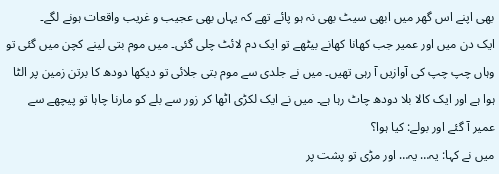بھی اپنے اس گھر میں ابھی سیٹ بھی نہ ہو پائے تھے کہ یہاں بھی عجیب و غریب واقعات ہونے لگے۔
ایک دن میں اور عمیر جب کھانا کھانے بیٹھے تو ایک دم لائٹ چلی گئی۔ میں موم بتی لینے کچن میں گئی تو وہاں چپ چپ کی آوازیں آ رہی تھیں۔ میں نے جلدی سے موم بتی جلائی تو دیکھا دودھ کا برتن زمین پر الٹا ہوا ہے اور ایک کالا بلا دودھ چاٹ رہا ہے۔ میں نے ایک لکڑی اٹھا کر زور سے بلے کو مارنا چاہا تو پیچھے سے عمیر آ گئے اور بولے: کیا ہوا؟
میں نے کہا: یہ… یہ… اور مڑی تو پشت پر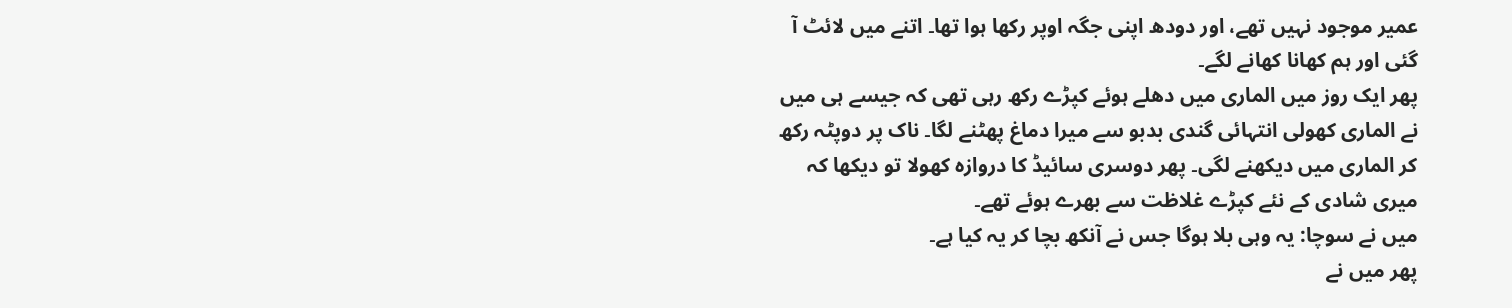عمیر موجود نہیں تھے، اور دودھ اپنی جگہ اوپر رکھا ہوا تھا۔ اتنے میں لائٹ آ گئی اور ہم کھانا کھانے لگے۔
پھر ایک روز میں الماری میں دھلے ہوئے کپڑے رکھ رہی تھی کہ جیسے ہی میں نے الماری کھولی انتہائی گندی بدبو سے میرا دماغ پھٹنے لگا۔ ناک پر دوپٹہ رکھ کر الماری میں دیکھنے لگی۔ پھر دوسری سائیڈ کا دروازہ کھولا تو دیکھا کہ میری شادی کے نئے کپڑے غلاظت سے بھرے ہوئے تھے۔
میں نے سوچا: یہ وہی بلا ہوگا جس نے آنکھ بچا کر یہ کیا ہے۔
پھر میں نے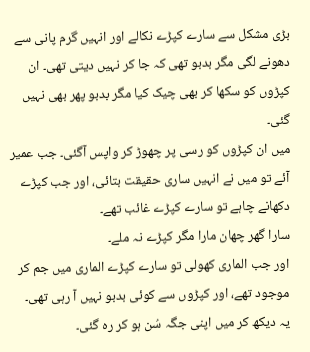بڑی مشکل سے سارے کپڑے نکالے اور انہیں گرم پانی سے دھونے لگی مگر بدبو تھی کہ جا کر نہیں دیتی تھی۔ ان کپڑوں کو سکھا کر بھی چیک کیا مگر بدبو پھر بھی نہیں گئی۔
میں ان کپڑوں کو رسی پر چھوڑ کر واپس آگئی۔ جب عمیر آئے تو میں نے انہیں ساری حقیقت بتائی، اور جب کپڑے دکھانے چاہے تو سارے کپڑے غائب تھے۔
سارا گھر چھان مارا مگر کپڑے نہ ملے۔
اور جب الماری کھولی تو سارے کپڑے الماری میں جم کر موجود تھے، اور کپڑوں سے کوئی بدبو نہیں آ رہی تھی۔
یہ دیکھ کر میں اپنی جگہ سُن ہو کر رہ گئی۔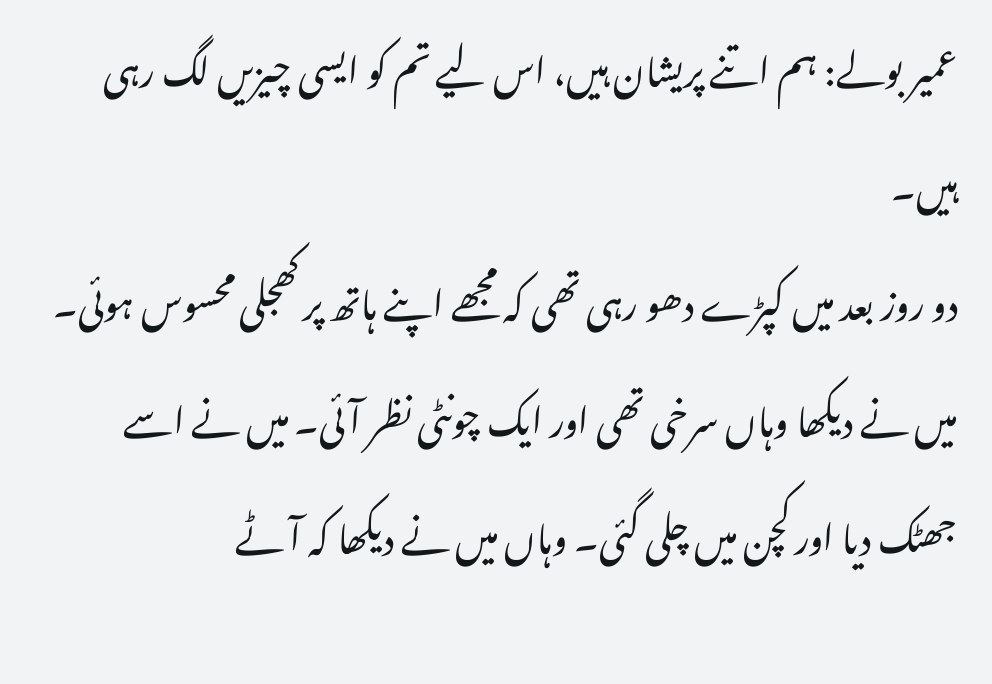عمیر بولے: ہم اتنے پریشان ہیں، اس لیے تم کو ایسی چیزیں لگ رہی ہیں۔
دو روز بعد میں کپڑے دھو رہی تھی کہ مجھے اپنے ہاتھ پر کھجلی محسوس ہوئی۔ میں نے دیکھا وہاں سرخی تھی اور ایک چونٹی نظر آئی۔ میں نے اسے جھٹک دیا اور کچن میں چلی گئی۔ وہاں میں نے دیکھا کہ آٹے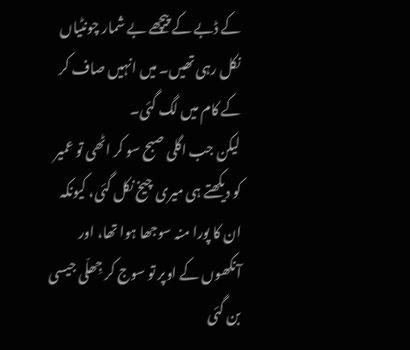کے ڈبے کے پیچھے بے شمار چونٹیاں نکل رہی تھیں۔ میں انہیں صاف کر کے کام میں لگ گئی۔
لیکن جب اگلی صبح سو کر اٹھی تو عمیر کو دیکھتے ہی میری چیخ نکل گئی، کیونکہ ان کا پورا منہ سوجھا ہوا تھا، اور آنکھوں کے اوپر تو سوج کر جِھلّی جیسی بن گئی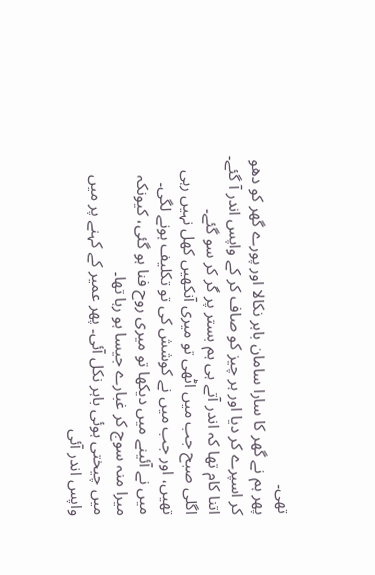تھی۔
پھر ہم نے گھر کا سارا سامان باہر نکالا اور پورے گھر کو دھو کر اسپرے کر دیا اور ہر چیز کو صاف کر کے واپس اندر آ گئے۔ اتنا کام تھا کہ اندر آتے ہی ہم بستر پر گر کر سو گئے۔
اگلی صبح جب میں اٹھی تو میری آنکھیں کھل نہیں رہی تھیں، اور جب میں نے کوشش کی تو تکلیف ہونے لگی۔ میں نے آئینے میں دیکھا تو میری روح فنا ہو گئی، کیونکہ میرا منہ سوج کر غبارے جیسا ہو رہا تھا۔
میں چیختی ہوئی باہر نکل آئی۔ پھر عمیر کے کہنے پر میں واپس اندر آئی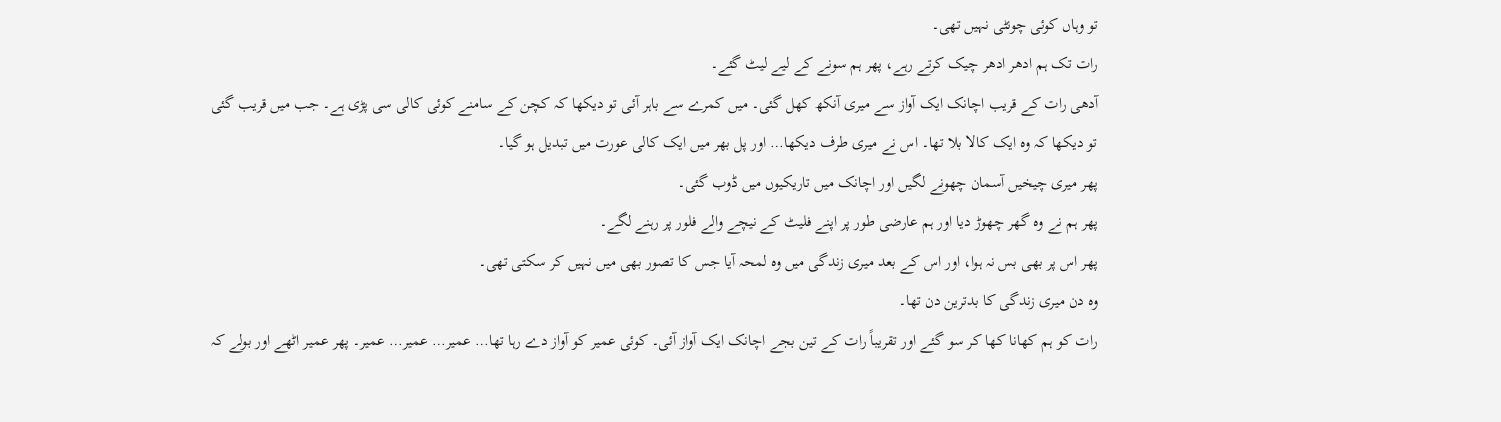تو وہاں کوئی چونٹی نہیں تھی۔
رات تک ہم ادھر ادھر چیک کرتے رہے، پھر ہم سونے کے لیے لیٹ گئے۔
آدھی رات کے قریب اچانک ایک آواز سے میری آنکھ کھل گئی۔ میں کمرے سے باہر آئی تو دیکھا کہ کچن کے سامنے کوئی کالی سی پڑی ہے۔ جب میں قریب گئی تو دیکھا کہ وہ ایک کالا بلا تھا۔ اس نے میری طرف دیکھا… اور پل بھر میں ایک کالی عورت میں تبدیل ہو گیا۔
پھر میری چیخیں آسمان چھونے لگیں اور اچانک میں تاریکیوں میں ڈوب گئی۔
پھر ہم نے وہ گھر چھوڑ دیا اور ہم عارضی طور پر اپنے فلیٹ کے نیچے والے فلور پر رہنے لگے۔
پھر اس پر بھی بس نہ ہوا، اور اس کے بعد میری زندگی میں وہ لمحہ آیا جس کا تصور بھی میں نہیں کر سکتی تھی۔
وہ دن میری زندگی کا بدترین دن تھا۔
رات کو ہم کھانا کھا کر سو گئے اور تقریباً رات کے تین بجے اچانک ایک آواز آئی۔ کوئی عمیر کو آواز دے رہا تھا… عمیر… عمیر… عمیر۔ پھر عمیر اٹھے اور بولے کہ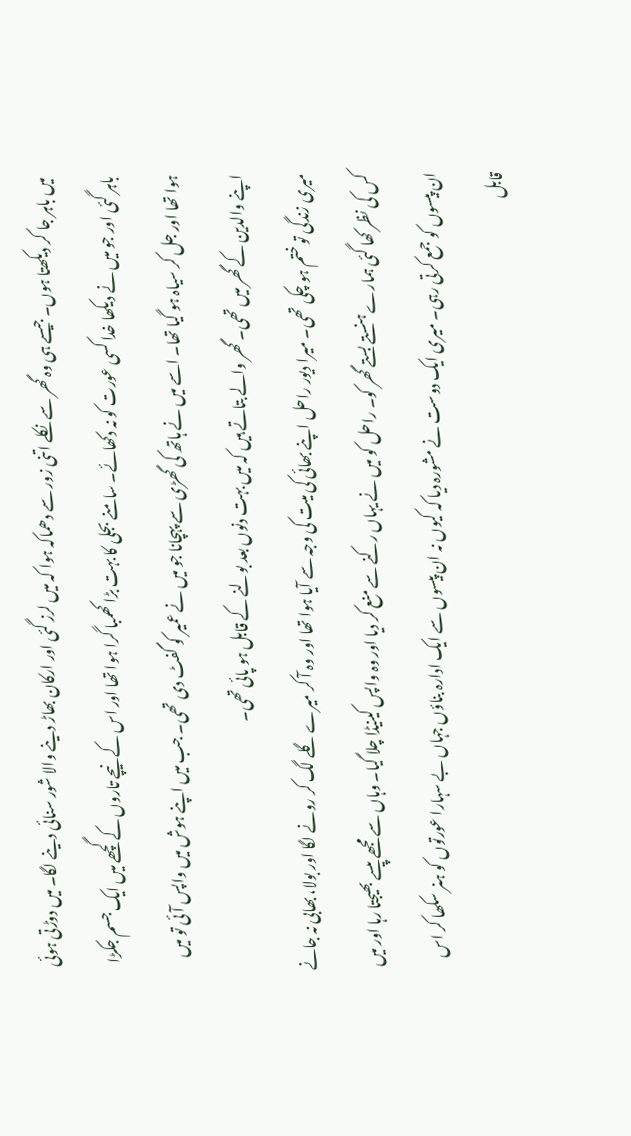میں باہر جا کر دیکھتا ہوں۔ جیسے ہی وہ گھر سے نکلے اتنی زور سے دھماکہ ہوا کہ میں لرز گئی اور ارکان بھاڑ دینے والا شور سنائی دینے لگا۔ میں دوڑتی ہوئی باہر گئی اور جو میں نے دیکھا خدا کسی عورت کو نہ دکھائے۔ سامنے بجلی کا بہت بڑا کھمبا گرا ہوا تھا اور اس کے نیچے تاروں کے گچھے میں ایک جسم جکڑا ہوا تھا اور جل کر سیاہ ہو گیا تھا۔ اسے میں نے ہاتھ کی گھڑی سے پہچانا جو میں نے عمیر کو گفٹ دی تھی۔ جب میں اپنے ہوش میں واپس آئی تو میں اپنے والدین کے گھر میں تھی۔ گھر والے بتاتے ہیں کہ میں بہت دنوں بعد بولنے کے قابل ہو پائی تھی۔
میری زندگی تو ختم ہو چکی تھی۔ میرا دیور راحل اپنے بھائی کی میت کی وجہ سے آیا ہوا تھا اور وہ آ کر میرے گلے لگ کر رونے لگا اور بولا، بھابی نہ جانے کس کی نظر کھا گئی ہمارے ہنستے بستے گھر کو۔ راحل کو میں نے یہاں رکنے سے منع کر دیا اور وہ واپس کینیڈا چلا گیا۔ وہاں سے مجھے پیسے بھیجتا رہا اور میں ان پیسوں کو جمع کرتی رہی۔ میری ایک دوست نے مشورہ دیا کہ کیوں نہ ان پیسوں سے ایک ادارہ بناؤں جہاں بے سہارا عورتوں کو ہنر سکھا کر اس قابل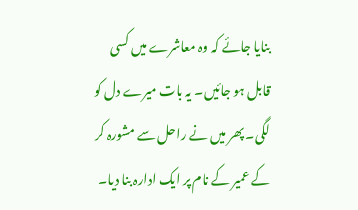بنایا جائے کہ وہ معاشرے میں کسی قابل ہو جائیں۔ یہ بات میرے دل کو لگی۔ پھر میں نے راحل سے مشورہ کر کے عمیر کے نام پر ایک ادارہ بنا دیا۔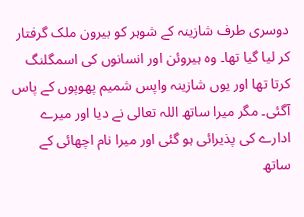دوسری طرف شازینہ کے شوہر کو بیرون ملک گرفتار کر لیا گیا تھا۔ وہ ہیروئن اور انسانوں کی اسمگلنگ کرتا تھا اور یوں شازینہ واپس شمیم پھوپوں کے پاس آگئی۔ مگر میرا ساتھ اللہ تعالی نے دیا اور میرے ادارے کی پذیرائی ہو گئی اور میرا نام اچھائی کے ساتھ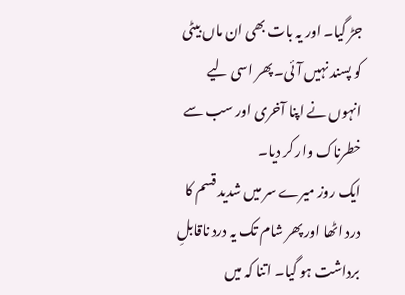جڑ گیا۔ اور یہ بات بھی ان ماں بیٹی کو پسند نہیں آئی۔ پھر اسی لیے انہوں نے اپنا آخری اور سب سے خطرناک وار کر دیا۔
ایک روز میرے سر میں شدید قسم کا درد اٹھا اور پھر شام تک یہ درد ناقابلِ برداشت ہو گیا۔ اتنا کہ میں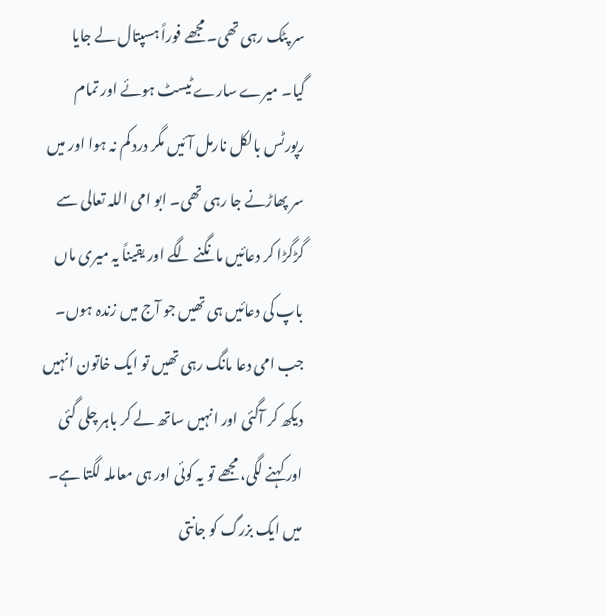سر پٹک رہی تھی۔ مجھے فوراً ہسپتال لے جایا گیا۔ میرے سارے ٹیسٹ ہوئے اور تمام رپورٹس بالکل نارمل آئیں مگر درد کم نہ ہوا اور میں سر پھاڑنے جا رہی تھی۔ ابو امی اللہ تعالی سے گڑگڑا کر دعائیں مانگنے لگے اور یقیناً یہ میری ماں باپ کی دعائیں ہی تھیں جو آج میں زندہ ہوں۔
جب امی دعا مانگ رہی تھیں تو ایک خاتون انہیں دیکھ کر آگئی اور انہیں ساتھ لے کر باہر چلی گئی اور کہنے لگی، مجھے تو یہ کوئی اور ہی معاملہ لگتا ہے۔ میں ایک بزرگ کو جانتی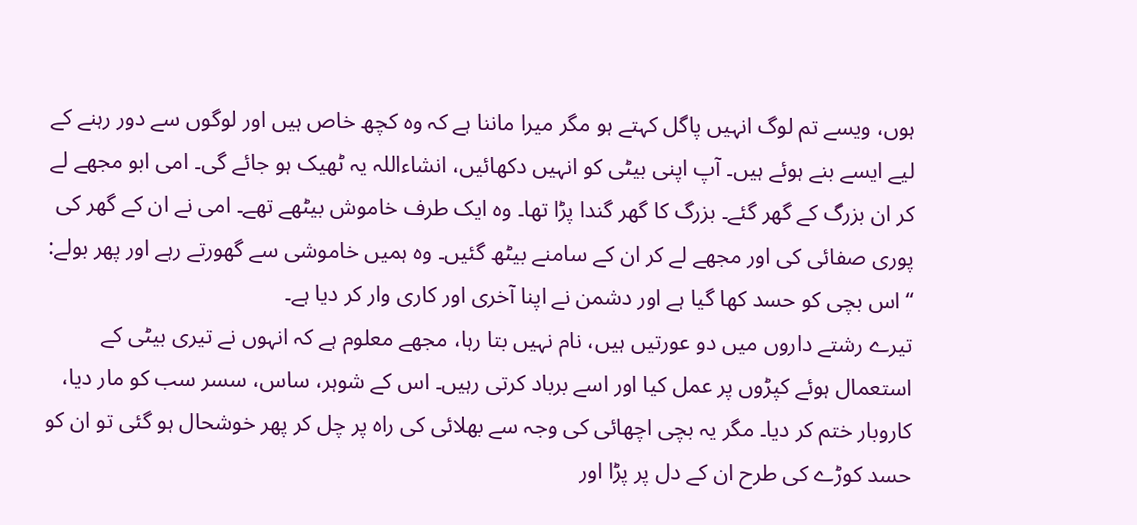ہوں، ویسے تم لوگ انہیں پاگل کہتے ہو مگر میرا ماننا ہے کہ وہ کچھ خاص ہیں اور لوگوں سے دور رہنے کے لیے ایسے بنے ہوئے ہیں۔ آپ اپنی بیٹی کو انہیں دکھائیں، انشاءاللہ یہ ٹھیک ہو جائے گی۔ امی ابو مجھے لے کر ان بزرگ کے گھر گئے۔ بزرگ کا گھر گندا پڑا تھا۔ وہ ایک طرف خاموش بیٹھے تھے۔ امی نے ان کے گھر کی پوری صفائی کی اور مجھے لے کر ان کے سامنے بیٹھ گئیں۔ وہ ہمیں خاموشی سے گھورتے رہے اور پھر بولے:
“اس بچی کو حسد کھا گیا ہے اور دشمن نے اپنا آخری اور کاری وار کر دیا ہے۔
تیرے رشتے داروں میں دو عورتیں ہیں، نام نہیں بتا رہا، مجھے معلوم ہے کہ انہوں نے تیری بیٹی کے استعمال ہوئے کپڑوں پر عمل کیا اور اسے برباد کرتی رہیں۔ اس کے شوہر، ساس، سسر سب کو مار دیا، کاروبار ختم کر دیا۔ مگر یہ بچی اچھائی کی وجہ سے بھلائی کی راہ پر چل کر پھر خوشحال ہو گئی تو ان کو حسد کوڑے کی طرح ان کے دل پر پڑا اور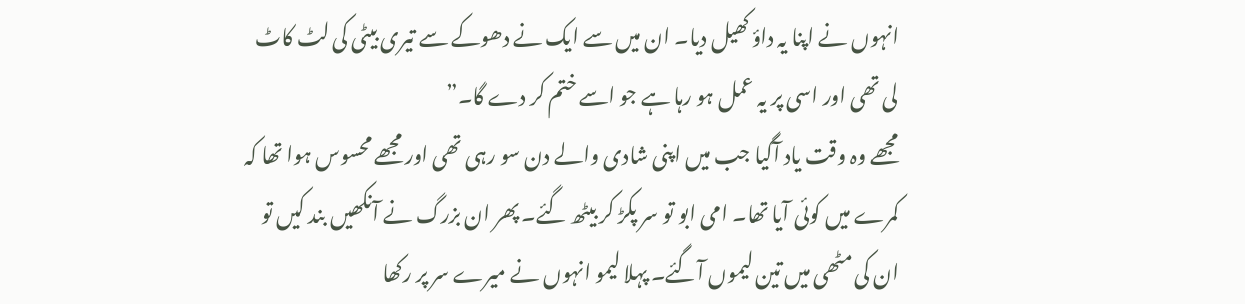انہوں نے اپنا یہ داؤ کھیل دیا۔ ان میں سے ایک نے دھوکے سے تیری بیٹی کی لٹ کاٹ لی تھی اور اسی پر یہ عمل ہو رہا ہے جو اسے ختم کر دے گا۔”
مجھے وہ وقت یاد آگیا جب میں اپنی شادی والے دن سو رہی تھی اور مجھے محسوس ہوا تھا کہ کمرے میں کوئی آیا تھا۔ امی ابو تو سر پکڑ کر بیٹھ گئے۔ پھر ان بزرگ نے آنکھیں بند کیں تو ان کی مٹھی میں تین لیموں آگئے۔ پہلا لیمو انہوں نے میرے سر پر رکھا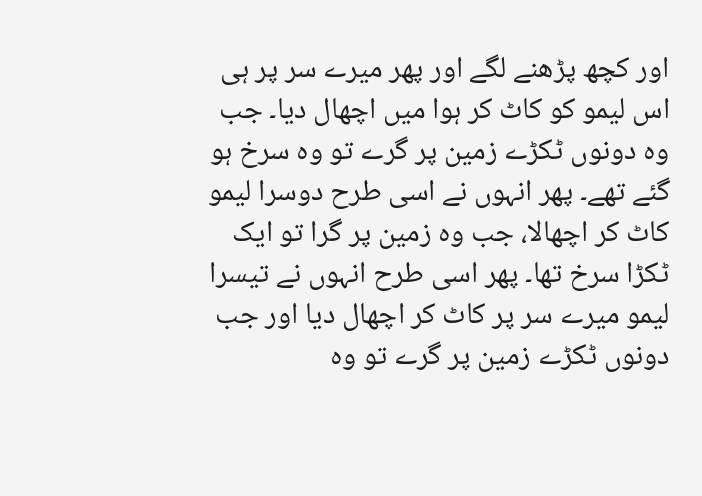اور کچھ پڑھنے لگے اور پھر میرے سر پر ہی اس لیمو کو کاٹ کر ہوا میں اچھال دیا۔ جب وہ دونوں ٹکڑے زمین پر گرے تو وہ سرخ ہو گئے تھے۔ پھر انہوں نے اسی طرح دوسرا لیمو کاٹ کر اچھالا، جب وہ زمین پر گرا تو ایک ٹکڑا سرخ تھا۔ پھر اسی طرح انہوں نے تیسرا لیمو میرے سر پر کاٹ کر اچھال دیا اور جب دونوں ٹکڑے زمین پر گرے تو وہ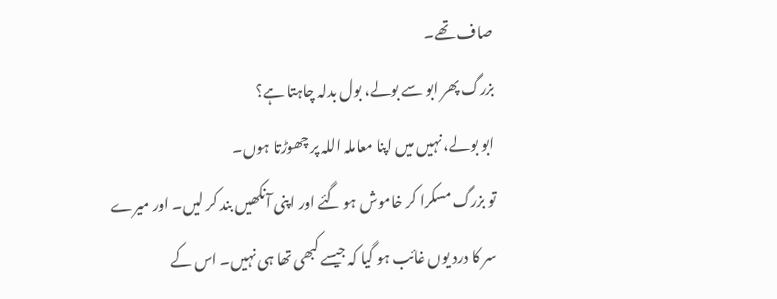صاف تھے۔
بزرگ پھر ابو سے بولے، بول بدلہ چاہتا ہے؟
ابو بولے، نہیں میں اپنا معاملہ اللہ پر چھوڑتا ہوں۔
تو بزرگ مسکرا کر خاموش ہو گئے اور اپنی آنکھیں بند کر لیں۔ اور میرے سر کا درد یوں غائب ہو گیا کہ جیسے کبھی تھا ہی نہیں۔ اس کے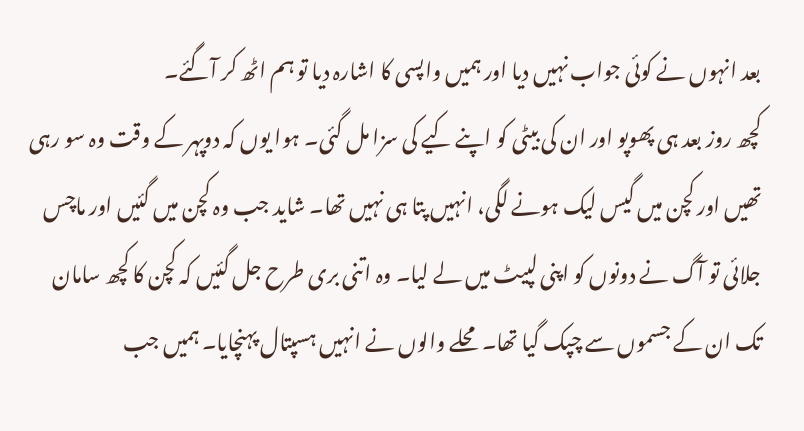بعد انہوں نے کوئی جواب نہیں دیا اور ہمیں واپسی کا اشارہ دیا تو ہم اٹھ کر آگئے۔
کچھ روز بعد ہی پھوپو اور ان کی بیٹی کو اپنے کیے کی سزا مل گئی۔ ہوا یوں کہ دوپہر کے وقت وہ سو رہی تھیں اور کچن میں گیس لیک ہونے لگی، انہیں پتا ہی نہیں تھا۔ شاید جب وہ کچن میں گئیں اور ماچس جلائی تو آگ نے دونوں کو اپنی لپیٹ میں لے لیا۔ وہ اتنی بری طرح جل گئیں کہ کچن کا کچھ سامان تک ان کے جسموں سے چپک گیا تھا۔ محلے والوں نے انہیں ہسپتال پہنچایا۔ ہمیں جب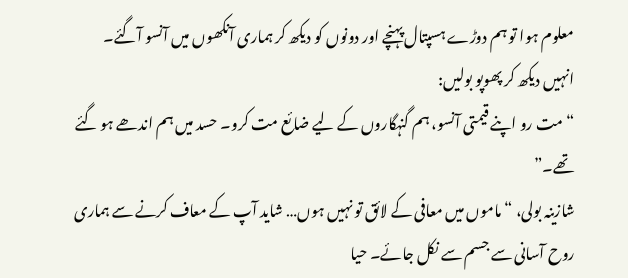معلوم ہوا تو ہم دوڑے ہسپتال پہنچے اور دونوں کو دیکھ کر ہماری آنکھوں میں آنسو آگئے۔ انہیں دیکھ کر پھوپو بولیں:
“مت رو اپنے قیمتی آنسو، ہم گنہگاروں کے لیے ضائع مت کرو۔ حسد میں ہم اندھے ہو گئے تھے۔”
شازینہ بولی، “ماموں میں معافی کے لائق تو نہیں ہوں… شاید آپ کے معاف کرنے سے ہماری روح آسانی سے جسم سے نکل جائے۔ حیا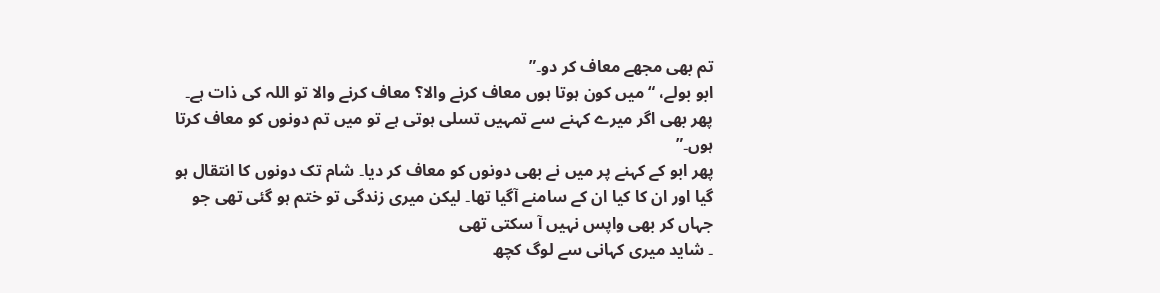تم بھی مجھے معاف کر دو۔”
ابو بولے، “میں کون ہوتا ہوں معاف کرنے والا؟ معاف کرنے والا تو اللہ کی ذات ہے۔ پھر بھی اگر میرے کہنے سے تمہیں تسلی ہوتی ہے تو میں تم دونوں کو معاف کرتا ہوں۔”
پھر ابو کے کہنے پر میں نے بھی دونوں کو معاف کر دیا۔ شام تک دونوں کا انتقال ہو گیا اور ان کا کیا ان کے سامنے آگیا تھا۔ لیکن میری زندگی تو ختم ہو گئی تھی جو جہاں کر بھی واپس نہیں آ سکتی تھی
۔ شاید میری کہانی سے لوگ کچھ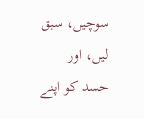سوچیں، سبق لیں، اور حسد کو اپنے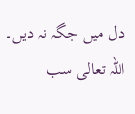دل میں جگہ نہ دیں۔ اللہ تعالی سب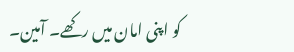کو اپنی امان میں رکھے۔ آمین۔